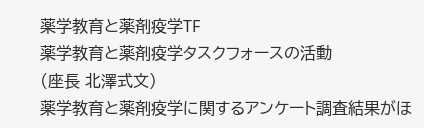薬学教育と薬剤疫学TF
薬学教育と薬剤疫学タスクフォースの活動
(座長 北澤式文)
薬学教育と薬剤疫学に関するアンケート調査結果がほ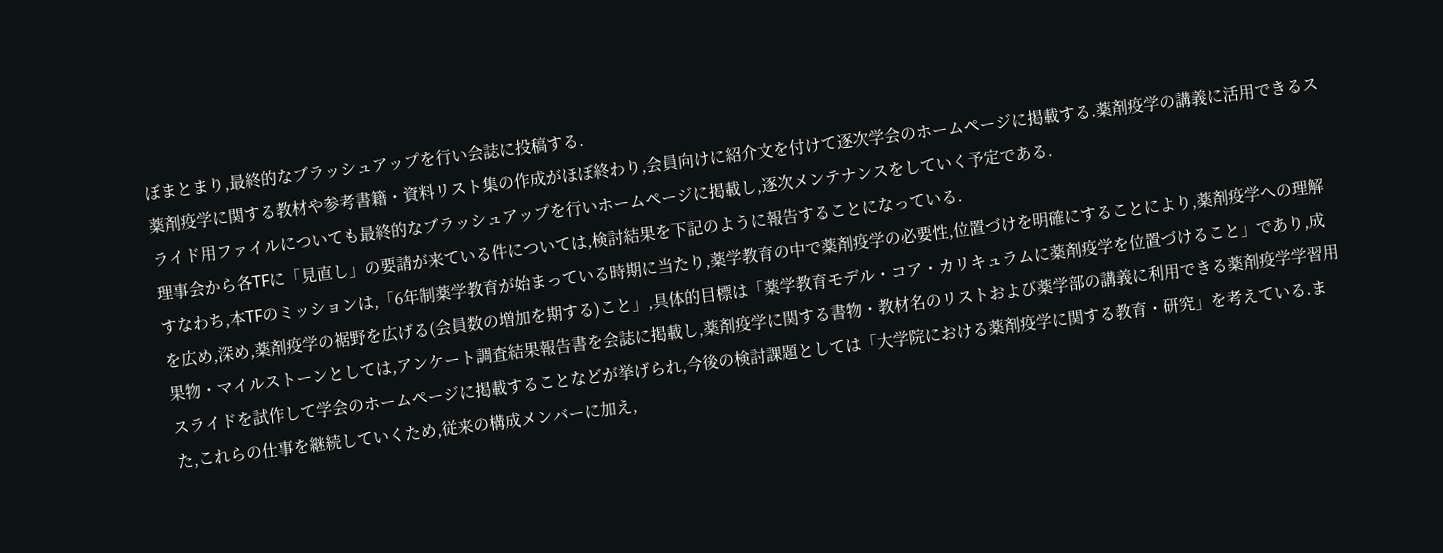ぼまとまり,最終的なブラッシュアップを行い会誌に投稿する.
薬剤疫学に関する教材や参考書籍・資料リスト集の作成がほぼ終わり,会員向けに紹介文を付けて逐次学会のホームページに掲載する.薬剤疫学の講義に活用できるスライド用ファイルについても最終的なブラッシュアップを行いホームページに掲載し,逐次メンテナンスをしていく予定である.
理事会から各TFに「見直し」の要請が来ている件については,検討結果を下記のように報告することになっている.
すなわち,本TFのミッションは,「6年制薬学教育が始まっている時期に当たり,薬学教育の中で薬剤疫学の必要性,位置づけを明確にすることにより,薬剤疫学への理解を広め,深め,薬剤疫学の裾野を広げる(会員数の増加を期する)こと」,具体的目標は「薬学教育モデル・コア・カリキュラムに薬剤疫学を位置づけること」であり,成果物・マイルストーンとしては,アンケート調査結果報告書を会誌に掲載し,薬剤疫学に関する書物・教材名のリストおよび薬学部の講義に利用できる薬剤疫学学習用スライドを試作して学会のホームページに掲載することなどが挙げられ,今後の検討課題としては「大学院における薬剤疫学に関する教育・研究」を考えている.また,これらの仕事を継続していくため,従来の構成メンバーに加え,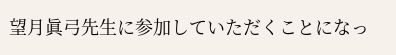望月眞弓先生に参加していただくことになっ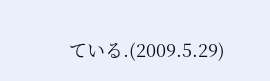ている.(2009.5.29)